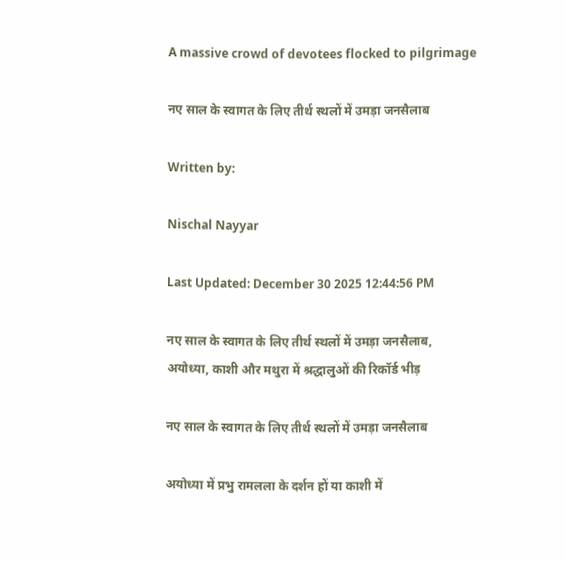A massive crowd of devotees flocked to pilgrimage

नए साल के स्वागत के लिए तीर्थ स्थलों में उमड़ा जनसैलाब

Written by:

Nischal Nayyar

Last Updated: December 30 2025 12:44:56 PM

नए साल के स्वागत के लिए तीर्थ स्थलों में उमड़ा जनसैलाब, अयोध्या, काशी और मथुरा में श्रद्धालुओं की रिकॉर्ड भीड़

नए साल के स्वागत के लिए तीर्थ स्थलों में उमड़ा जनसैलाब

अयोध्या में प्रभु रामलला के दर्शन हों या काशी में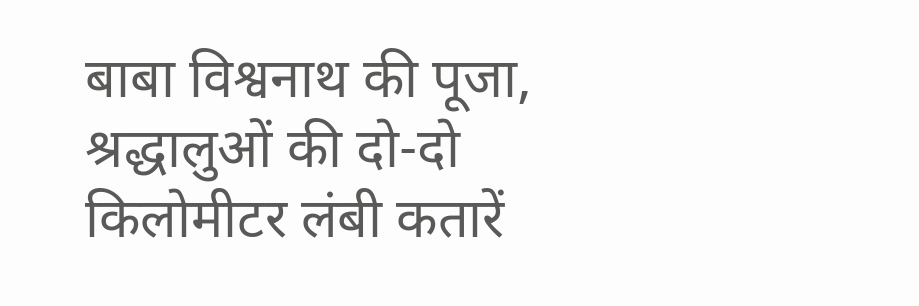बाबा विश्वनाथ की पूजा, श्रद्धालुओं की दो-दो किलोमीटर लंबी कतारें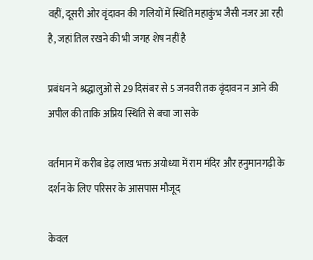वहीं, दूसरी ओर वृंदावन की गलियों में स्थिति महाकुंभ जैसी नजर आ रही है, जहां तिल रखने की भी जगह शेष नहीं है

प्रबंधन ने श्रद्धालुओं से 29 दिसंबर से 5 जनवरी तक वृंदावन न आने की अपील की ताकि अप्रिय स्थिति से बचा जा सके

वर्तमान में करीब डेढ़ लाख भक्त अयोध्या में राम मंदिर और हनुमानगढ़ी के दर्शन के लिए परिसर के आसपास मौजूद

केवल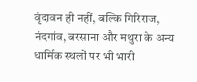वृंदावन ही नहीं, बल्कि गिरिराज, नंदगांव, बरसाना और मथुरा के अन्य धार्मिक स्थलों पर भी भारी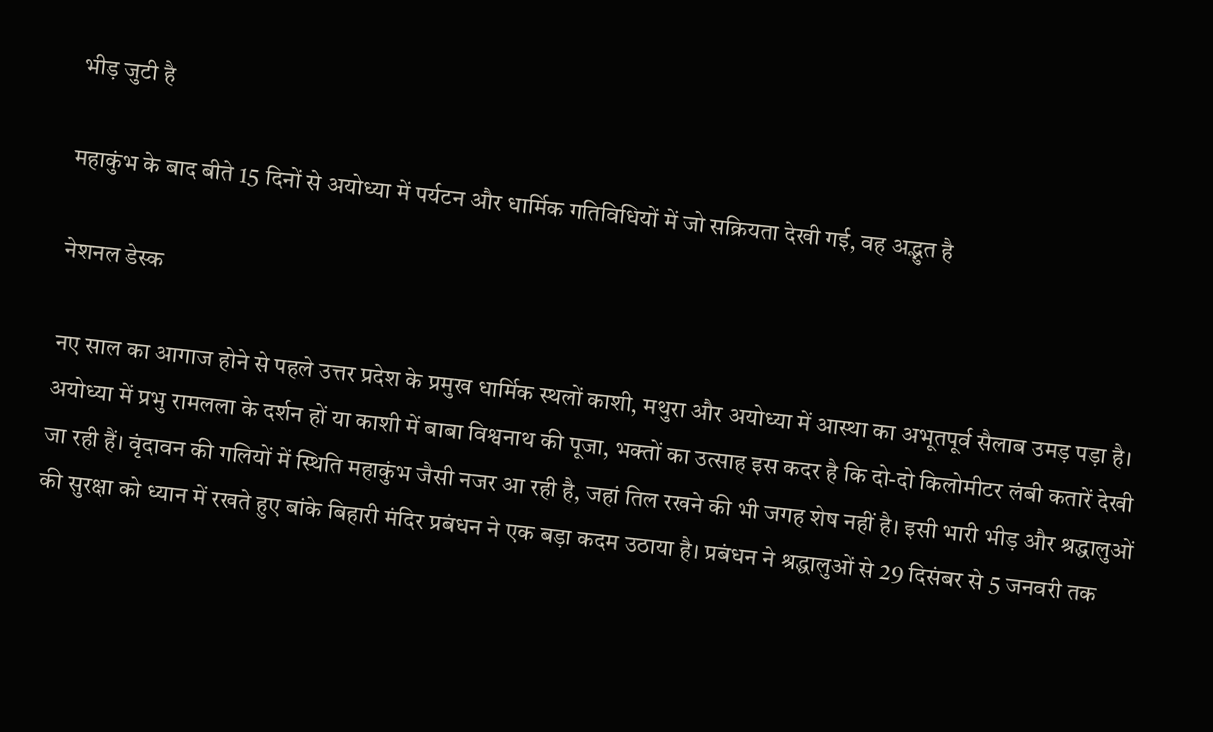भीड़ जुटी है

महाकुंभ के बाद बीते 15 दिनों से अयोध्या में पर्यटन और धार्मिक गतिविधियों में जो सक्रियता देखी गई, वह अद्भुत है

नेशनल डेस्क

नए साल का आगाज होने से पहले उत्तर प्रदेश के प्रमुख धार्मिक स्थलों काशी, मथुरा और अयोध्या में आस्था का अभूतपूर्व सैलाब उमड़ पड़ा है। अयोध्या में प्रभु रामलला के दर्शन हों या काशी में बाबा विश्वनाथ की पूजा, भक्तों का उत्साह इस कदर है कि दो-दो किलोमीटर लंबी कतारें देखी जा रही हैं। वृंदावन की गलियों में स्थिति महाकुंभ जैसी नजर आ रही है, जहां तिल रखने की भी जगह शेष नहीं है। इसी भारी भीड़ और श्रद्धालुओं की सुरक्षा को ध्यान में रखते हुए बांके बिहारी मंदिर प्रबंधन ने एक बड़ा कदम उठाया है। प्रबंधन ने श्रद्धालुओं से 29 दिसंबर से 5 जनवरी तक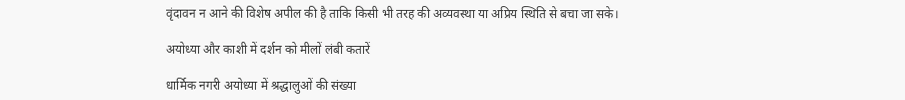वृंदावन न आने की विशेष अपील की है ताकि किसी भी तरह की अव्यवस्था या अप्रिय स्थिति से बचा जा सके।

अयोध्या और काशी में दर्शन को मीलों लंबी कतारें

धार्मिक नगरी अयोध्या में श्रद्धालुओं की संख्या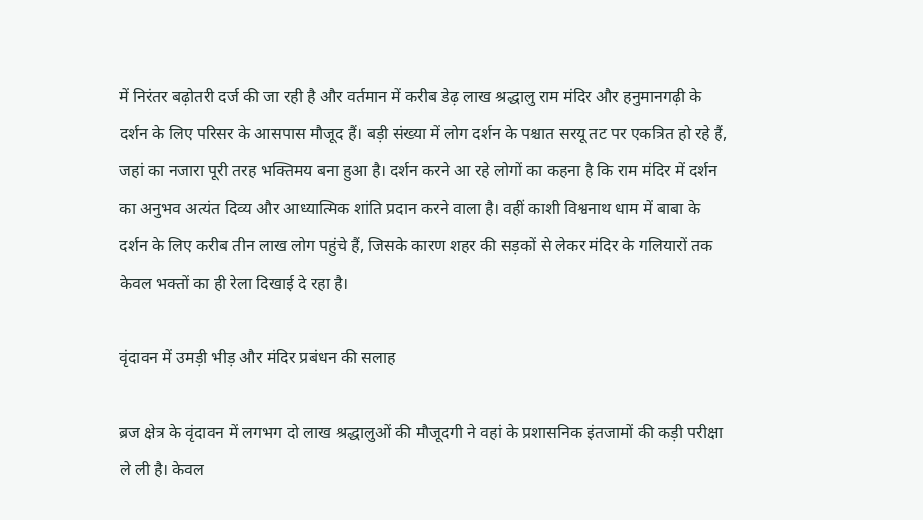में निरंतर बढ़ोतरी दर्ज की जा रही है और वर्तमान में करीब डेढ़ लाख श्रद्धालु राम मंदिर और हनुमानगढ़ी के दर्शन के लिए परिसर के आसपास मौजूद हैं। बड़ी संख्या में लोग दर्शन के पश्चात सरयू तट पर एकत्रित हो रहे हैं, जहां का नजारा पूरी तरह भक्तिमय बना हुआ है। दर्शन करने आ रहे लोगों का कहना है कि राम मंदिर में दर्शन का अनुभव अत्यंत दिव्य और आध्यात्मिक शांति प्रदान करने वाला है। वहीं काशी विश्वनाथ धाम में बाबा के दर्शन के लिए करीब तीन लाख लोग पहुंचे हैं, जिसके कारण शहर की सड़कों से लेकर मंदिर के गलियारों तक केवल भक्तों का ही रेला दिखाई दे रहा है।

वृंदावन में उमड़ी भीड़ और मंदिर प्रबंधन की सलाह

ब्रज क्षेत्र के वृंदावन में लगभग दो लाख श्रद्धालुओं की मौजूदगी ने वहां के प्रशासनिक इंतजामों की कड़ी परीक्षा ले ली है। केवल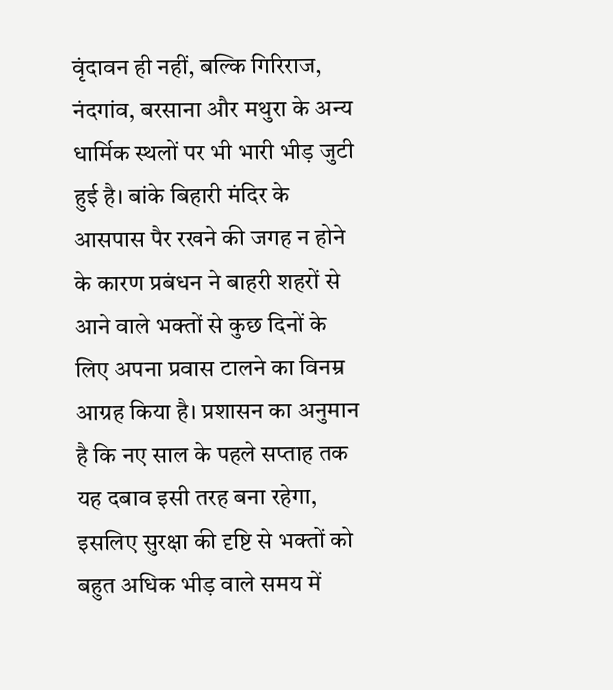वृंदावन ही नहीं, बल्कि गिरिराज, नंदगांव, बरसाना और मथुरा के अन्य धार्मिक स्थलों पर भी भारी भीड़ जुटी हुई है। बांके बिहारी मंदिर के आसपास पैर रखने की जगह न होने के कारण प्रबंधन ने बाहरी शहरों से आने वाले भक्तों से कुछ दिनों के लिए अपना प्रवास टालने का विनम्र आग्रह किया है। प्रशासन का अनुमान है कि नए साल के पहले सप्ताह तक यह दबाव इसी तरह बना रहेगा, इसलिए सुरक्षा की दृष्टि से भक्तों को बहुत अधिक भीड़ वाले समय में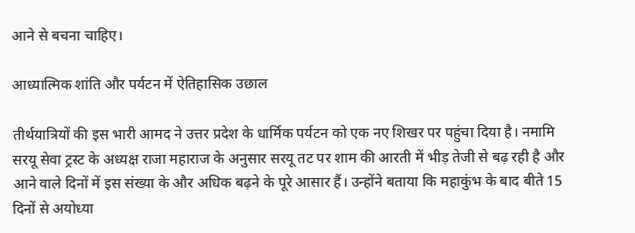आने से बचना चाहिए।

आध्यात्मिक शांति और पर्यटन में ऐतिहासिक उछाल

तीर्थयात्रियों की इस भारी आमद ने उत्तर प्रदेश के धार्मिक पर्यटन को एक नए शिखर पर पहुंचा दिया है। नमामि सरयू सेवा ट्रस्ट के अध्यक्ष राजा महाराज के अनुसार सरयू तट पर शाम की आरती में भीड़ तेजी से बढ़ रही है और आने वाले दिनों में इस संख्या के और अधिक बढ़ने के पूरे आसार हैं। उन्होंने बताया कि महाकुंभ के बाद बीते 15 दिनों से अयोध्या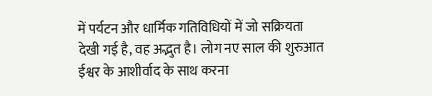में पर्यटन और धार्मिक गतिविधियों में जो सक्रियता देखी गई है, वह अद्भुत है। लोग नए साल की शुरुआत ईश्वर के आशीर्वाद के साथ करना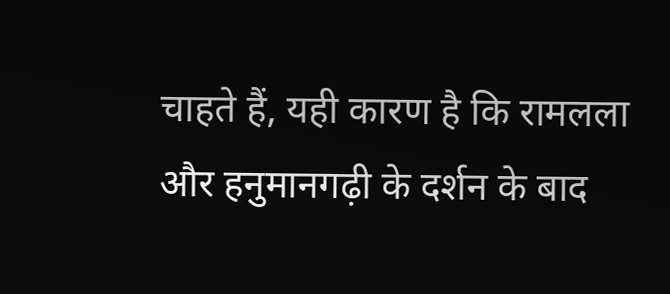चाहते हैं, यही कारण है कि रामलला और हनुमानगढ़ी के दर्शन के बाद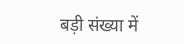बड़ी संख्या में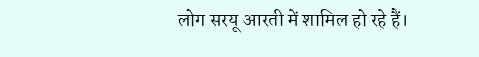लोग सरयू आरती में शामिल हो रहे हैं।